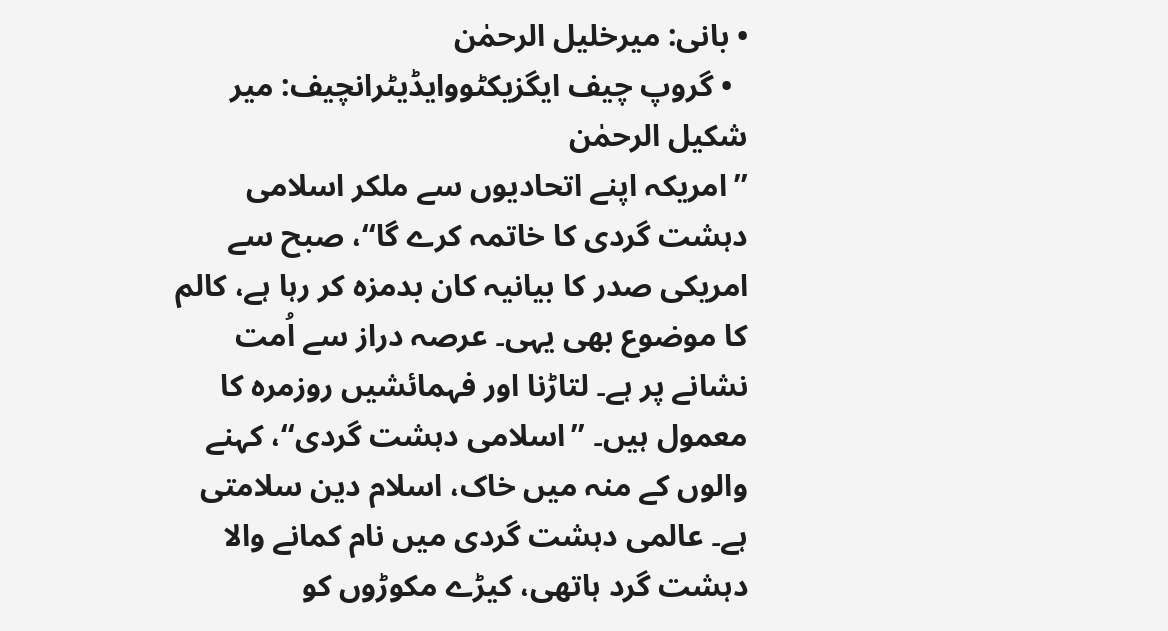• بانی: میرخلیل الرحمٰن
  • گروپ چیف ایگزیکٹووایڈیٹرانچیف: میر شکیل الرحمٰن
’’امریکہ اپنے اتحادیوں سے ملکر اسلامی دہشت گردی کا خاتمہ کرے گا‘‘، صبح سے امریکی صدر کا بیانیہ کان بدمزہ کر رہا ہے، کالم کا موضوع بھی یہی۔ عرصہ دراز سے اُمت نشانے پر ہے۔ لتاڑنا اور فہمائشیں روزمرہ کا معمول ہیں۔ ’’اسلامی دہشت گردی‘‘، کہنے والوں کے منہ میں خاک، اسلام دین سلامتی ہے۔ عالمی دہشت گردی میں نام کمانے والا دہشت گرد ہاتھی، کیڑے مکوڑوں کو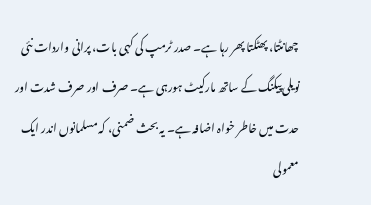چھانٹتا، پھٹکتا پھر رہا ہے۔ صدر ٹرمپ کی کہی بات، پرانی واردات نئی نویلی پیکنگ کے ساتھ مارکیٹ ہورہی ہے۔ صرف اور صرف شدت اور حدت میں خاطر خواہ اضافہ ہے۔ یہ بحث ضمنی، کہ مسلمانوں اندر ایک معمولی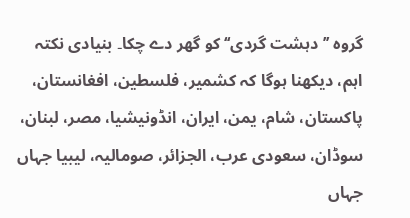گروہ ’’دہشت گردی‘‘ کو گھر دے چکا۔ بنیادی نکتہ اہم، دیکھنا ہوگا کہ کشمیر، فلسطین، افغانستان، پاکستان، شام، یمن، ایران، انڈونیشیا، مصر، لبنان، سوڈان، سعودی عرب، الجزائر، صومالیہ، لیبیا جہاں جہاں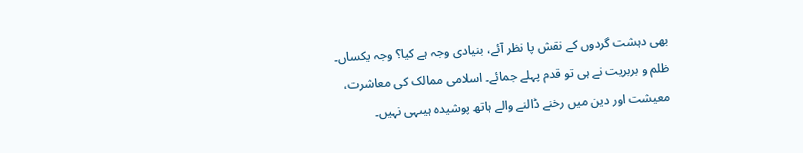بھی دہشت گردوں کے نقش پا نظر آئے، بنیادی وجہ ہے کیا؟ وجہ یکساں۔ ظلم و بربریت نے ہی تو قدم پہلے جمائے۔ اسلامی ممالک کی معاشرت، معیشت اور دین میں رخنے ڈالنے والے ہاتھ پوشیدہ ہیںہی نہیں۔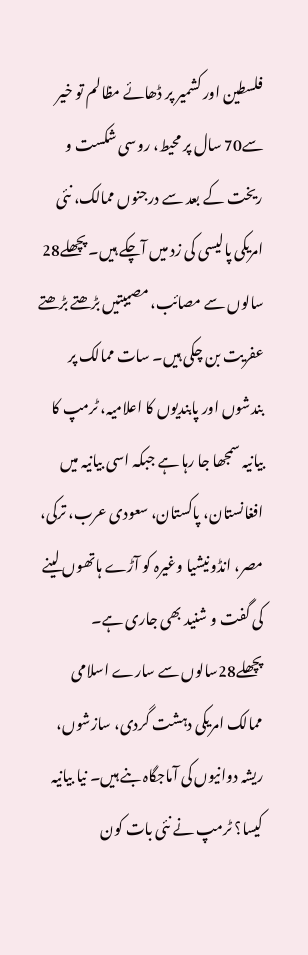فلسطین اور کشمیر پر ڈھائے مظالم تو خیر سے70 سال پر محیط، روسی شکست و ریخت کے بعد سے درجنوں ممالک، نئی امریکی پالیسی کی زد میں آچکے ہیں۔ پچھلے28 سالوں سے مصائب، مصیبتیں بڑھتے بڑھتے عفریت بن چکی ہیں۔ سات ممالک پر بندشوں اور پابندیوں کا اعلامیہ، ٹرمپ کا بیانیہ سمجھا جا رہا ہے جبکہ اسی بیانیہ میں افغانستان، پاکستان، سعودی عرب، ترکی، مصر، انڈونیشیا وغیرہ کو آڑے ہاتھوں لینے کی گفت و شنید بھی جاری ہے۔ پچھلے28سالوں سے سارے اسلامی ممالک امریکی دہشت گردی، سازشوں، ریشہ دوانیوں کی آماجگاہ بنے ہیں۔ نیا بیانیہ کیسا؟ ٹرمپ نے نئی بات کون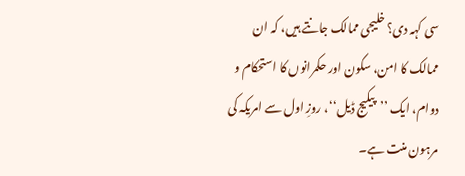سی کہہ دی؟ خلیجی ممالک جانتے ہیں، کہ ان ممالک کا امن، سکون اور حکمرانوں کا استحکام و دوام، ایک ’’پیکیج ڈیل‘‘، روزِ اول سے امریکہ کی مرہون منت ہے۔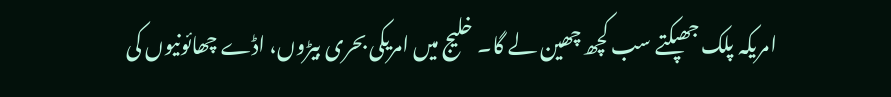امریکہ پلک جھپکتے سب کچھ چھین لے گا۔ خلیج میں امریکی بحری بیڑوں، اڈے چھائونیوں کی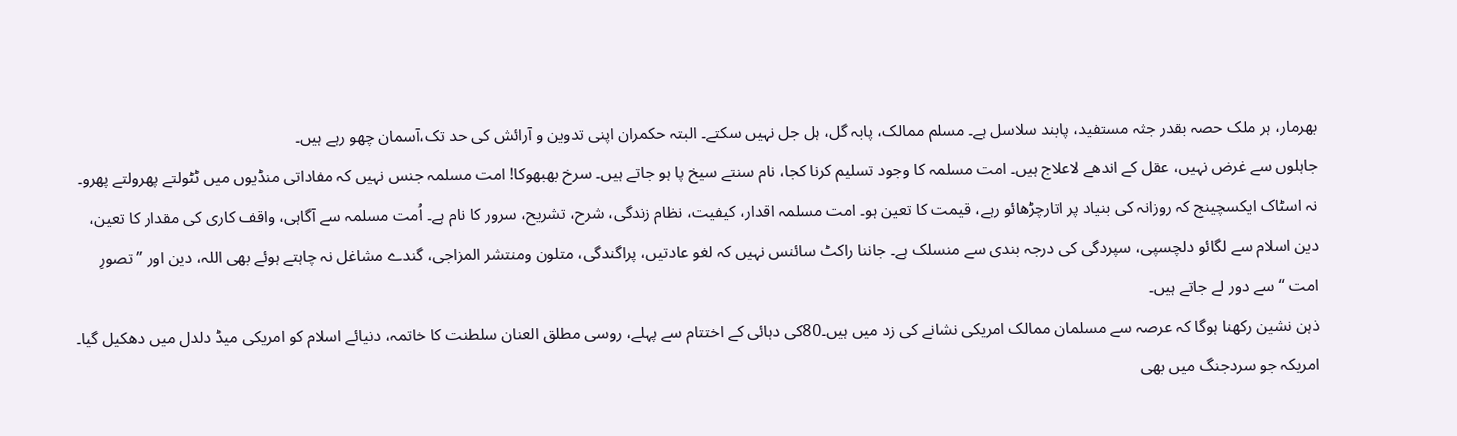بھرمار، ہر ملک حصہ بقدر جثہ مستفید، پابند سلاسل ہے۔ مسلم ممالک، پابہ گل، ہل جل نہیں سکتے۔ البتہ حکمران اپنی تدوین و آرائش کی حد تک،آسمان چھو رہے ہیں۔
جاہلوں سے غرض نہیں، عقل کے اندھے لاعلاج ہیں۔ امت مسلمہ کا وجود تسلیم کرنا کجا، نام سنتے سیخ پا ہو جاتے ہیں۔ سرخ بھبھوکا! امت مسلمہ جنس نہیں کہ مفاداتی منڈیوں میں ٹٹولتے پھرولتے پھرو۔ نہ اسٹاک ایکسچینج کہ روزانہ کی بنیاد پر اتارچڑھائو رہے، قیمت کا تعین ہو۔ امت مسلمہ اقدار، کیفیت، نظام زندگی، شرح، تشریح، سرور کا نام ہے۔ اُمت مسلمہ سے آگاہی، واقف کاری کی مقدار کا تعین، دین اسلام سے لگائو دلچسپی، سپردگی کی درجہ بندی سے منسلک ہے۔ جاننا راکٹ سائنس نہیں کہ لغو عادتیں، پراگندگی، متلون ومنتشر المزاجی، گندے مشاغل نہ چاہتے ہوئے بھی اللہ، دین اور ’’تصورِ امت ‘‘سے دور لے جاتے ہیں۔
ذہن نشین رکھنا ہوگا کہ عرصہ سے مسلمان ممالک امریکی نشانے کی زد میں ہیں۔80کی دہائی کے اختتام سے پہلے، روسی مطلق العنان سلطنت کا خاتمہ، دنیائے اسلام کو امریکی میڈ دلدل میں دھکیل گیا۔ امریکہ جو سردجنگ میں بھی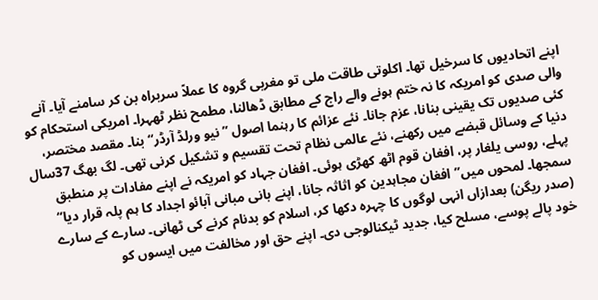اپنے اتحادیوں کا سرخیل تھا۔ اکلوتی طاقت ملی تو مغربی گروہ کا عملاً سربراہ بن کر سامنے آیا۔ آنے والی صدی کو امریکہ کا نہ ختم ہونے والے راج کے مطابق ڈھالنا، مطمح نظر ٹھہرا۔ امریکی استحکام کو کئی صدیوں تک یقینی بنانا، عزم جانا۔ نئے عزائم کا رہنما اصول ’’نیو ورلڈ آرڈر‘‘بنا۔ مقصد مختصر، دنیا کے وسائل قبضے میں رکھنے، نئے عالمی نظام تحت تقسیم و تشکیل کرنی تھی۔ لگ بھگ 37سال پہلے، روسی یلغار پر، افغان قوم اٹھ کھڑی ہوئی۔ افغان جہاد کو امریکہ نے اپنے مفادات پر منطبق سمجھا۔ لمحوں میں’’افغان مجاہدین کو اثاثہ جانا، اپنے بانی مبانی آبائو اجداد کا ہم پلہ قرار دیا‘‘ (صدر ریگن) بعدازاں انہی لوگوں کا چہرہ دکھا کر، اسلام کو بدنام کرنے کی ٹھانی۔ سارے کے سارے خود پالے پوسے، مسلح کیا، جدید ٹیکنالوجی دی۔ اپنے حق اور مخالفت میں ایسوں کو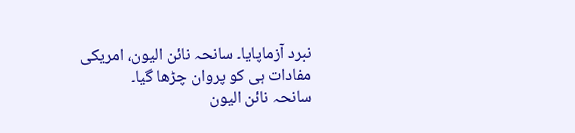نبرد آزماپایا۔ سانحہ نائن الیون، امریکی مفادات ہی کو پروان چڑھا گیا۔
سانحہ نائن الیون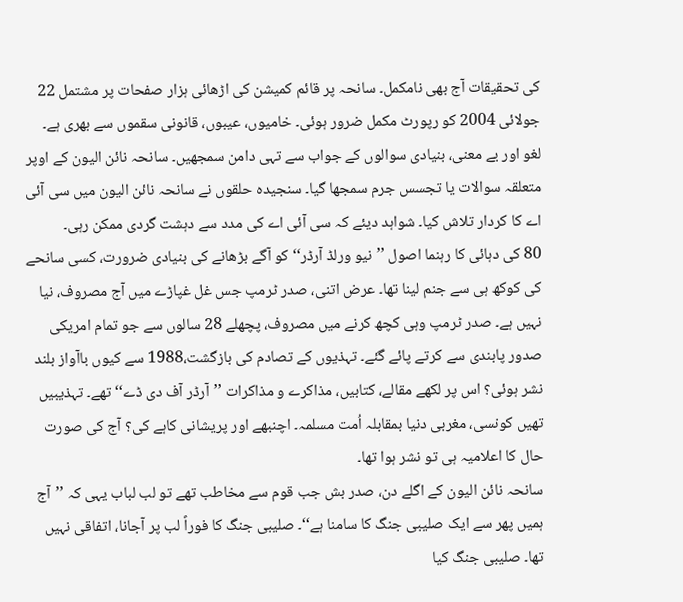کی تحقیقات آج بھی نامکمل۔ سانحہ پر قائم کمیشن کی اڑھائی ہزار صفحات پر مشتمل 22 جولائی 2004 کو رپورٹ مکمل ضرور ہوئی۔ خامیوں، عیبوں، قانونی سقموں سے بھری ہے۔ لغو اور بے معنی، بنیادی سوالوں کے جواب سے تہی دامن سمجھیں۔ سانحہ نائن الیون کے اوپر متعلقہ سوالات یا تجسس جرم سمجھا گیا۔ سنجیدہ حلقوں نے سانحہ نائن الیون میں سی آئی اے کا کردار تلاش کیا۔ شواہد دیئے کہ سی آئی اے کی مدد سے دہشت گردی ممکن رہی۔
80 کی دہائی کا رہنما اصول ’’نیو ورلڈ آرڈر‘‘ کو آگے بڑھانے کی بنیادی ضرورت، کسی سانحے کی کوکھ ہی سے جنم لینا تھا۔ عرض اتنی، صدر ٹرمپ جس غل غپاڑے میں آج مصروف، نیا نہیں ہے۔ صدر ٹرمپ وہی کچھ کرنے میں مصروف، پچھلے 28 سالوں سے جو تمام امریکی صدور پابندی سے کرتے پائے گئے۔ تہذیوں کے تصادم کی بازگشت،1988 سے کیوں باآواز بلند نشر ہوئی؟ اس پر لکھے مقالے، کتابیں، مذاکرے و مذاکرات ’’آرڈر آف دی ڈے‘‘ تھے۔ تہذیبیں تھیں کونسی، مغربی دنیا بمقابلہ اُمت مسلمہ۔ اچنبھے اور پریشانی کاہے کی؟ آج کی صورت حال کا اعلامیہ ہی تو نشر ہوا تھا۔
سانحہ نائن الیون کے اگلے دن، صدر بش جب قوم سے مخاطب تھے تو لب لباب یہی کہ ’’آج ہمیں پھر سے ایک صلیبی جنگ کا سامنا ہے‘‘۔ صلیبی جنگ کا فوراً لب پر آجانا، اتفاقی نہیں تھا۔ صلیبی جنگ کیا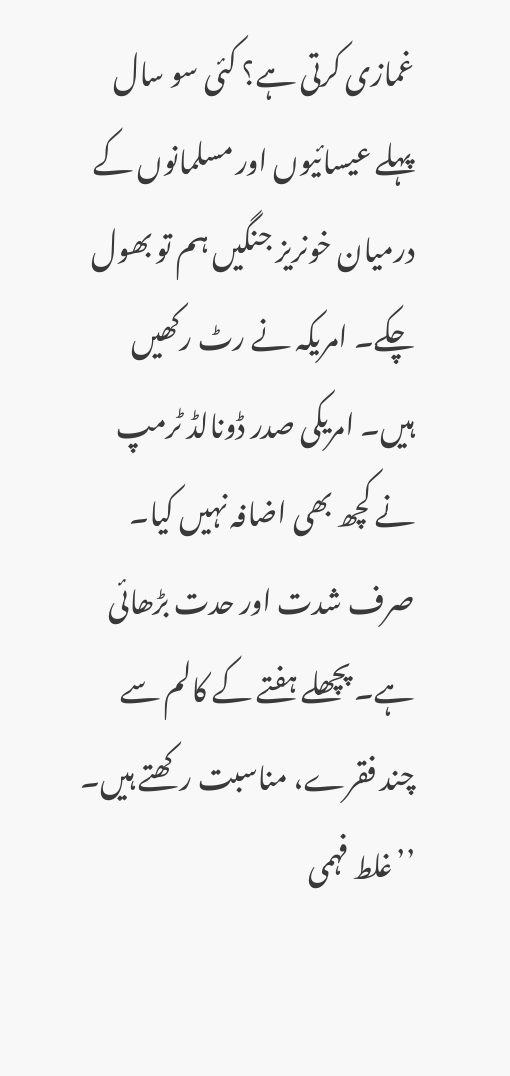غمازی کرتی ہے؟ کئی سو سال پہلے عیسائیوں اور مسلمانوں کے درمیان خونریز جنگیں ہم تو بھول چکے۔ امریکہ نے رٹ رکھیں ہیں۔ امریکی صدر ڈونالڈ ٹرمپ نے کچھ بھی اضافہ نہیں کیا۔ صرف شدت اور حدت بڑھائی ہے۔ پچھلے ہفتے کے کالم سے چند فقرے، مناسبت رکھتے ہیں۔
’’غلط فہمی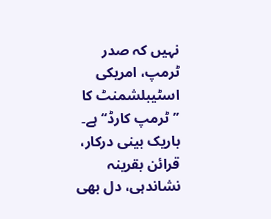نہیں کہ صدر ٹرمپ، امریکی اسٹیبلشمنٹ کا ’’ٹرمپ کارڈ‘‘ ہے۔ باریک بینی درکار، قرائن بقرینہ نشاندہی، دل بھی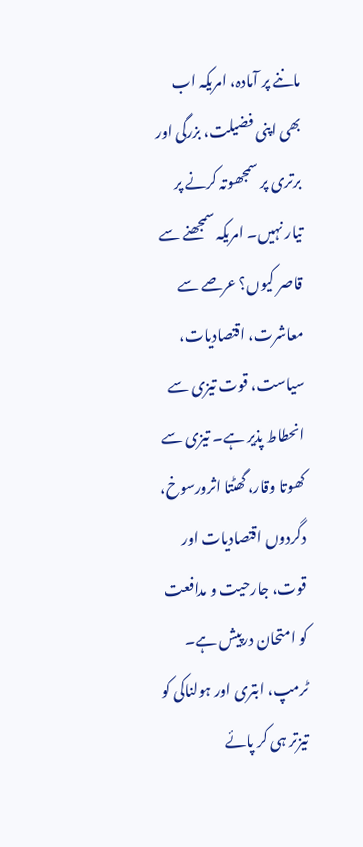ماننے پر آمادہ، امریکہ اب بھی اپنی فضیلت، بزرگی اور برتری پر سمجھوتہ کرنے پر تیار نہیں۔ امریکہ سمجھنے سے قاصر کیوں؟ عرصے سے معاشرت، اقتصادیات، سیاست، قوت تیزی سے انحطاط پذیر ہے۔ تیزی سے کھوتا وقار، گھٹتا اثرورسوخ، دگردوں اقتصادیات اور قوت، جارحیت و مدافعت کو امتحان درپیش ہے۔ ٹرمپ، ابتری اور ہولناکی کو تیزتر ہی کر پائے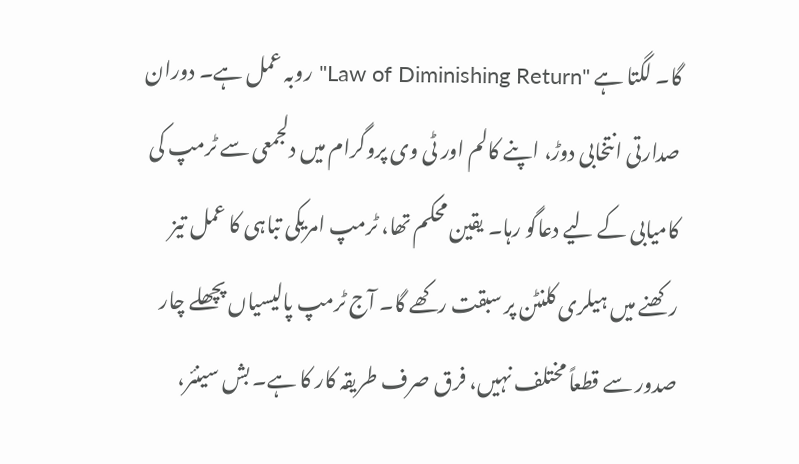گا۔ لگتا ہے "Law of Diminishing Return" روبہ عمل ہے۔ دوران صدارتی انتخابی دوڑ، اپنے کالم اور ٹی وی پروگرام میں دلجمعی سے ٹرمپ کی کامیابی کے لیے دعاگو رہا۔ یقین محکم تھا، ٹرمپ امریکی تباہی کا عمل تیز رکھنے میں ہیلری کلنٹن پر سبقت رکھے گا۔ آج ٹرمپ پالیسیاں پچھلے چار صدور سے قطعاً مختلف نہیں، فرق صرف طریقہ کار کا ہے۔ بش سینئر،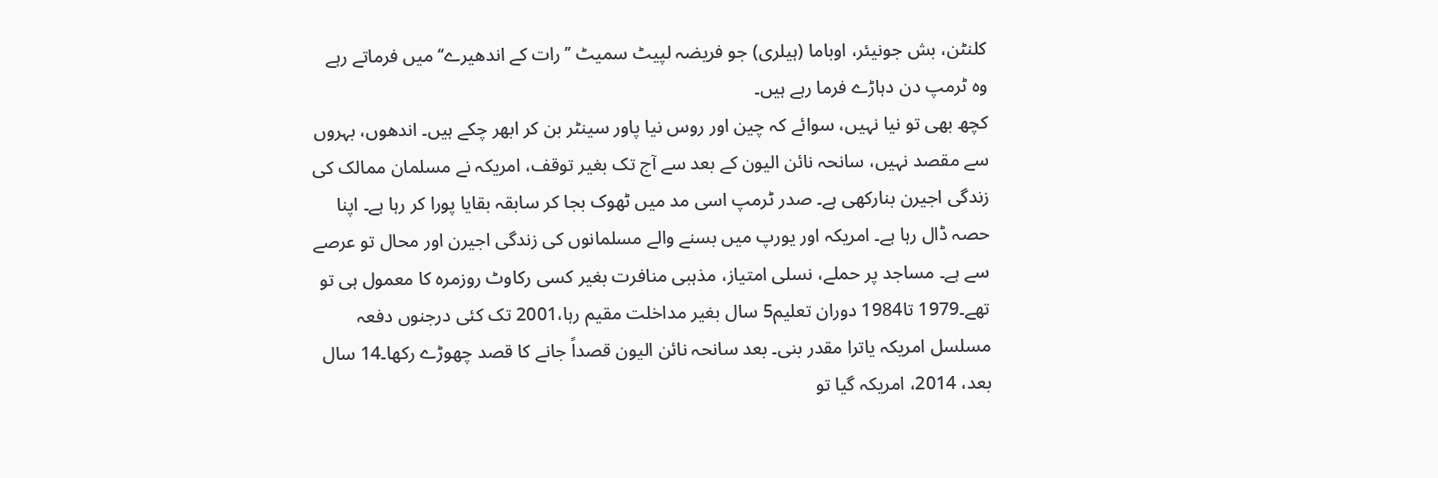کلنٹن، بش جونیئر، اوباما (ہیلری) جو فریضہ لپیٹ سمیٹ ’’رات کے اندھیرے‘‘ میں فرماتے رہے وہ ٹرمپ دن دہاڑے فرما رہے ہیں۔
کچھ بھی تو نیا نہیں، سوائے کہ چین اور روس نیا پاور سینٹر بن کر ابھر چکے ہیں۔ اندھوں، بہروں سے مقصد نہیں، سانحہ نائن الیون کے بعد سے آج تک بغیر توقف، امریکہ نے مسلمان ممالک کی زندگی اجیرن بنارکھی ہے۔ صدر ٹرمپ اسی مد میں ٹھوک بجا کر سابقہ بقایا پورا کر رہا ہے۔ اپنا حصہ ڈال رہا ہے۔ امریکہ اور یورپ میں بسنے والے مسلمانوں کی زندگی اجیرن اور محال تو عرصے سے ہے۔ مساجد پر حملے، نسلی امتیاز، مذہبی منافرت بغیر کسی رکاوٹ روزمرہ کا معمول ہی تو تھے۔1979 تا1984 دوران تعلیم5 سال بغیر مداخلت مقیم رہا،2001 تک کئی درجنوں دفعہ مسلسل امریکہ یاترا مقدر بنی۔ بعد سانحہ نائن الیون قصداً جانے کا قصد چھوڑے رکھا۔14 سال بعد، 2014، امریکہ گیا تو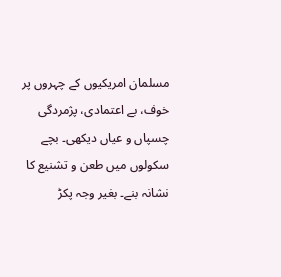مسلمان امریکیوں کے چہروں پر خوف، بے اعتمادی، پژمردگی چسپاں و عیاں دیکھی۔ بچے سکولوں میں طعن و تشنیع کا نشانہ بنے۔ بغیر وجہ پکڑ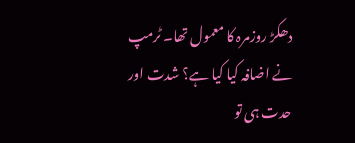دھکڑ روزمرہ کا معمول تھا۔ ٹرمپ نے اضافہ کیا کیا ہے؟ شدت اور حدت ہی تو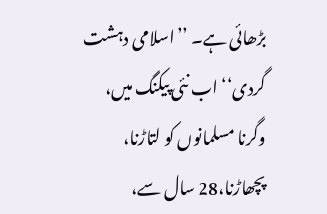بڑھائی ہے۔ ’’اسلامی دہشت گردی‘‘ اب نئی پیکنگ میں، وگرنا مسلمانوں کو لتاڑنا، پچھاڑنا،28 سال سے،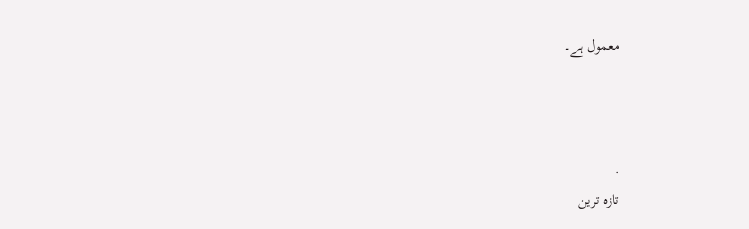معمول ہے۔



.
تازہ ترین